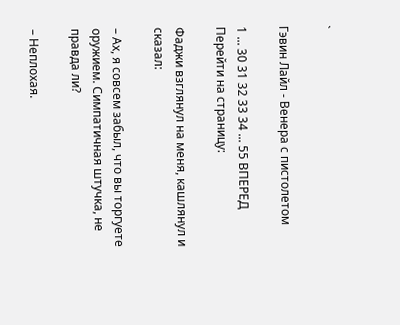`

Гэвин Лайл - Венера с пистолетом

1 ... 30 31 32 33 34 ... 55 ВПЕРЕД
Перейти на страницу:

Фаджи взглянул на меня, кашлянул и сказал:

– Ах, я совсем забыл, что вы торгуете оружием. Симпатичная штучка, не правда ли?

– Неплохая.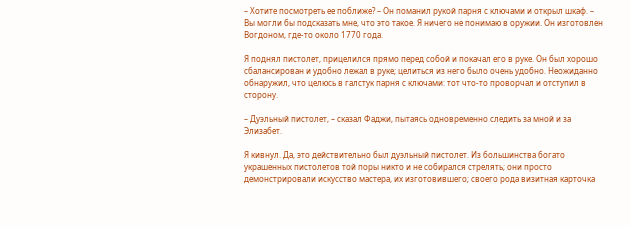– Хотите посмотреть ее поближе? – Он поманил рукой парня с ключами и открыл шкаф. – Вы могли бы подсказать мне, что это такое. Я ничего не понимаю в оружии. Он изготовлен Вогдоном, где-то около 1770 года.

Я поднял пистолет, прицелился прямо перед собой и покачал его в руке. Он был хорошо сбалансирован и удобно лежал в руке; целиться из него было очень удобно. Неожиданно обнаружил, что целюсь в галстук парня с ключами: тот что-то проворчал и отступил в сторону.

– Дуэльный пистолет, – сказал Фаджи, пытаясь одновременно следить за мной и за Элизабет.

Я кивнул. Да, это действительно был дуэльный пистолет. Из большинства богато украшенных пистолетов той поры никто и не собирался стрелять; они просто демонстрировали искусство мастера, их изготовившего; своего рода визитная карточка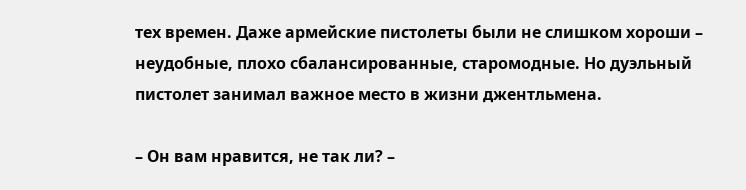тех времен. Даже армейские пистолеты были не слишком хороши – неудобные, плохо сбалансированные, старомодные. Но дуэльный пистолет занимал важное место в жизни джентльмена.

– Он вам нравится, не так ли? –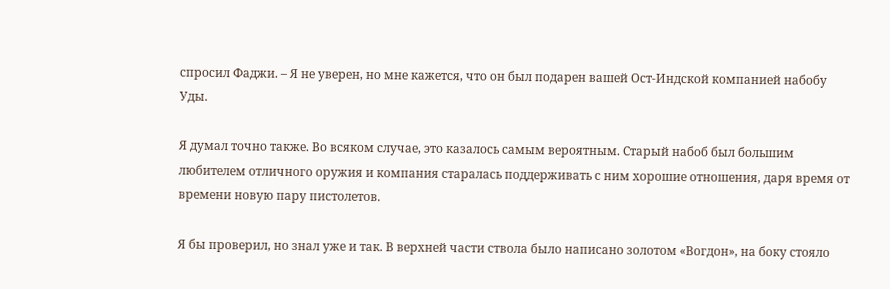спросил Фаджи. – Я не уверен, но мне кажется, что он был подарен вашей Ост-Индской компанией набобу Уды.

Я думал точно также. Во всяком случае, это казалось самым вероятным. Старый набоб был большим любителем отличного оружия и компания старалась поддерживать с ним хорошие отношения, даря время от времени новую пару пистолетов.

Я бы проверил, но знал уже и так. В верхней части ствола было написано золотом «Вогдон», на боку стояло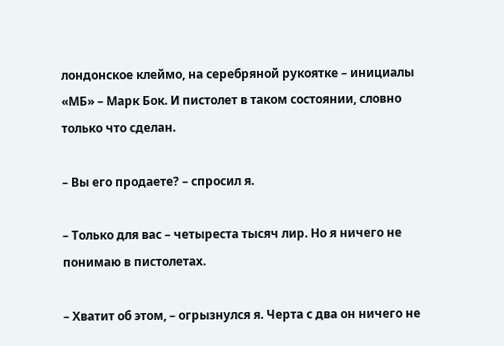лондонское клеймо, на серебряной рукоятке – инициалы «МБ» – Марк Бок. И пистолет в таком состоянии, словно только что сделан.

– Вы его продаете? – спросил я.

– Только для вас – четыреста тысяч лир. Но я ничего не понимаю в пистолетах.

– Хватит об этом, – огрызнулся я. Черта с два он ничего не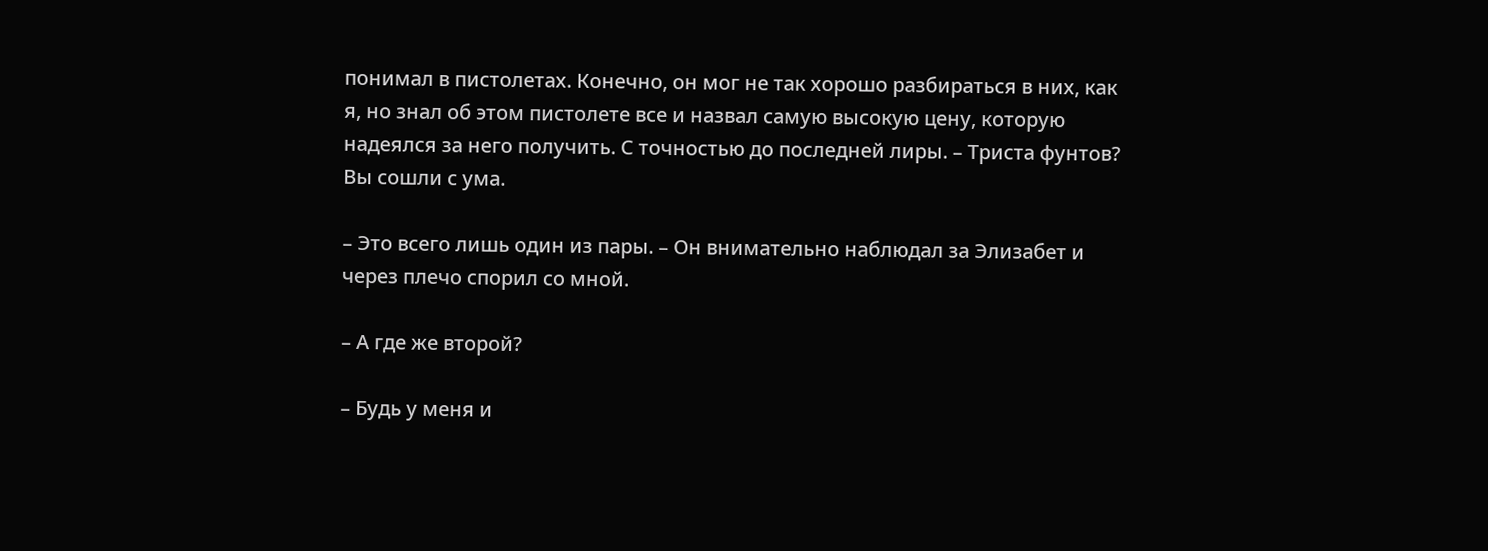понимал в пистолетах. Конечно, он мог не так хорошо разбираться в них, как я, но знал об этом пистолете все и назвал самую высокую цену, которую надеялся за него получить. С точностью до последней лиры. – Триста фунтов? Вы сошли с ума.

– Это всего лишь один из пары. – Он внимательно наблюдал за Элизабет и через плечо спорил со мной.

– А где же второй?

– Будь у меня и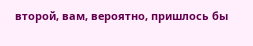второй, вам, вероятно, пришлось бы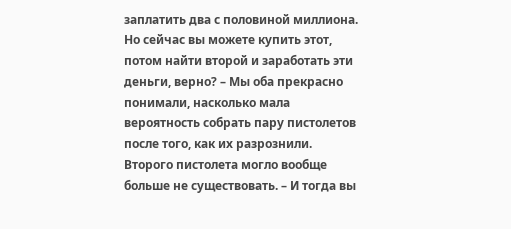заплатить два с половиной миллиона. Но сейчас вы можете купить этот, потом найти второй и заработать эти деньги, верно? – Мы оба прекрасно понимали, насколько мала вероятность собрать пару пистолетов после того, как их разрознили. Второго пистолета могло вообще больше не существовать. – И тогда вы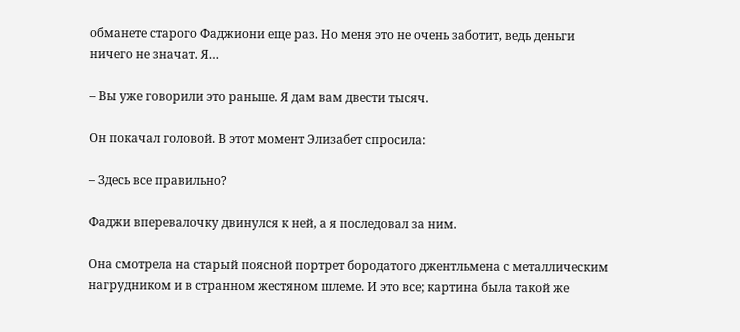обманете старого Фаджиони еще раз. Но меня это не очень заботит, ведь деньги ничего не значат. Я…

– Вы уже говорили это раньше. Я дам вам двести тысяч.

Он покачал головой. В этот момент Элизабет спросила:

– Здесь все правильно?

Фаджи вперевалочку двинулся к ней, а я последовал за ним.

Она смотрела на старый поясной портрет бородатого джентльмена с металлическим нагрудником и в странном жестяном шлеме. И это все; картина была такой же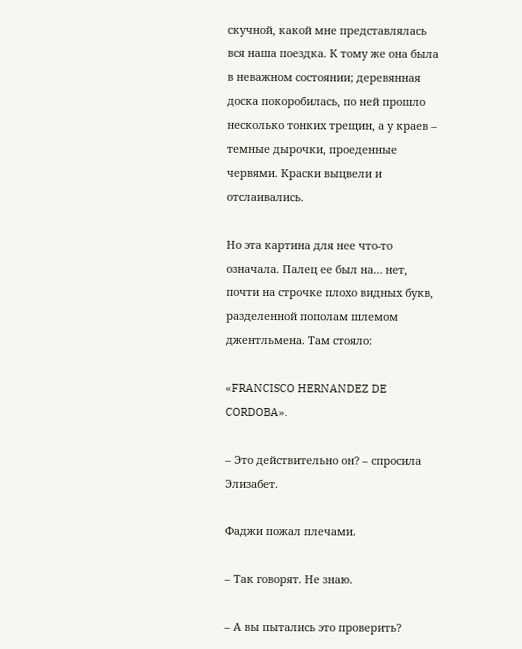скучной, какой мне представлялась вся наша поездка. К тому же она была в неважном состоянии; деревянная доска покоробилась, по ней прошло несколько тонких трещин, а у краев – темные дырочки, проеденные червями. Краски выцвели и отслаивались.

Но эта картина для нее что-то означала. Палец ее был на… нет, почти на строчке плохо видных букв, разделенной пополам шлемом джентльмена. Там стояло:

«FRANCISCO HERNANDEZ DE CORDOBA».

– Это действительно он? – спросила Элизабет.

Фаджи пожал плечами.

– Так говорят. Не знаю.

– А вы пытались это проверить?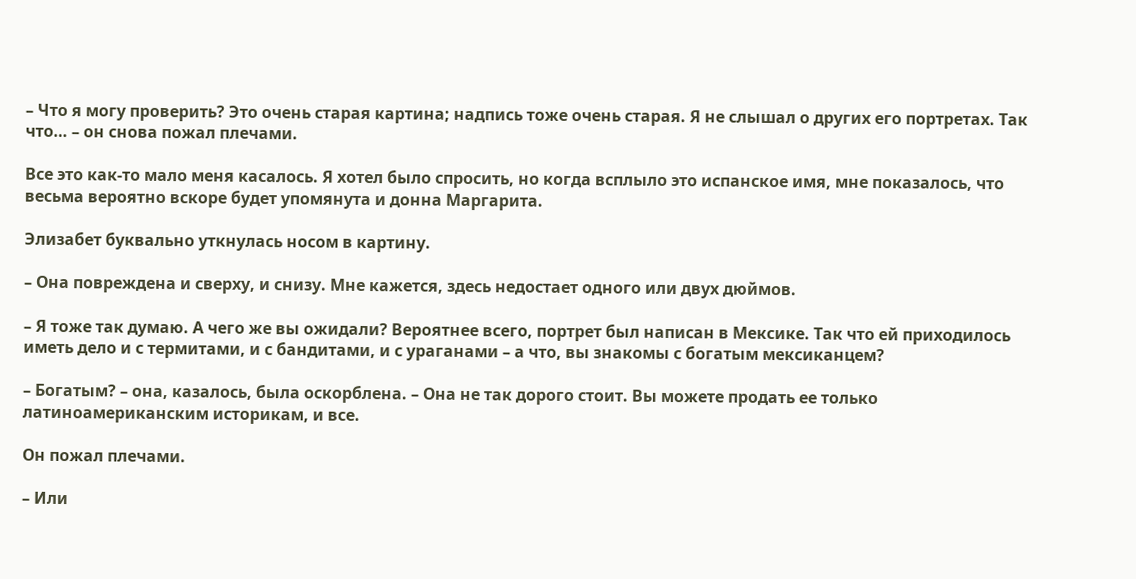– Что я могу проверить? Это очень старая картина; надпись тоже очень старая. Я не слышал о других его портретах. Так что… – он снова пожал плечами.

Все это как-то мало меня касалось. Я хотел было спросить, но когда всплыло это испанское имя, мне показалось, что весьма вероятно вскоре будет упомянута и донна Маргарита.

Элизабет буквально уткнулась носом в картину.

– Она повреждена и сверху, и снизу. Мне кажется, здесь недостает одного или двух дюймов.

– Я тоже так думаю. А чего же вы ожидали? Вероятнее всего, портрет был написан в Мексике. Так что ей приходилось иметь дело и с термитами, и с бандитами, и с ураганами – а что, вы знакомы с богатым мексиканцем?

– Богатым? – она, казалось, была оскорблена. – Она не так дорого стоит. Вы можете продать ее только латиноамериканским историкам, и все.

Он пожал плечами.

– Или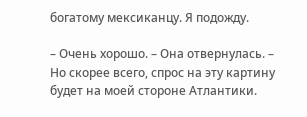богатому мексиканцу. Я подожду.

– Очень хорошо. – Она отвернулась. – Но скорее всего, спрос на эту картину будет на моей стороне Атлантики.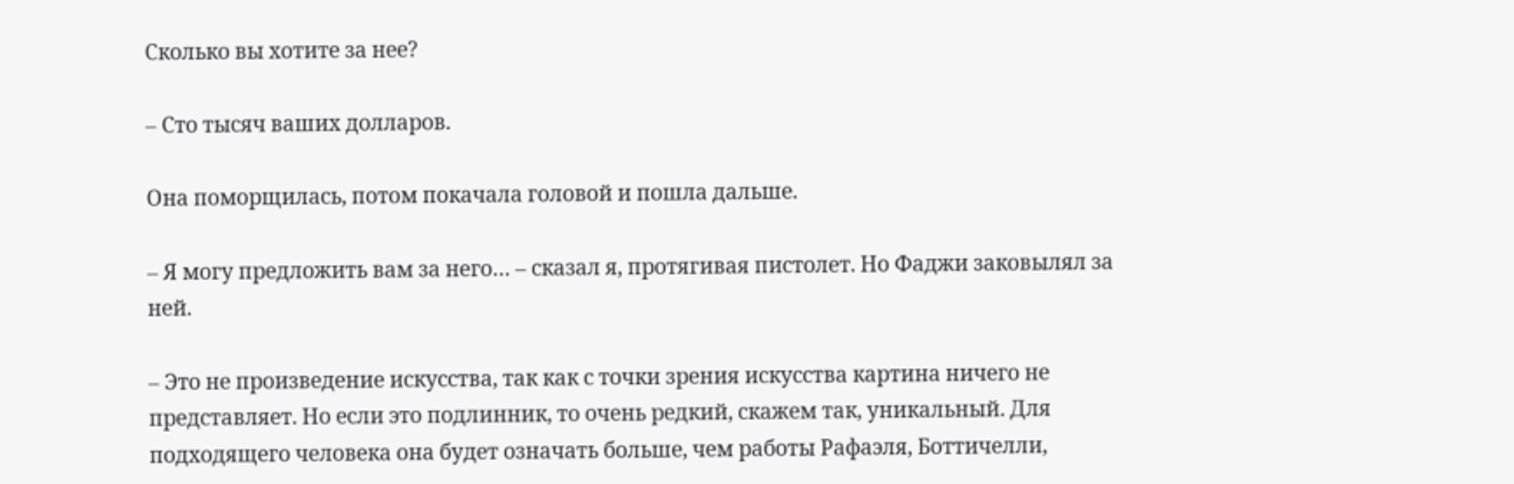Сколько вы хотите за нее?

– Сто тысяч ваших долларов.

Она поморщилась, потом покачала головой и пошла дальше.

– Я могу предложить вам за него… – сказал я, протягивая пистолет. Но Фаджи заковылял за ней.

– Это не произведение искусства, так как с точки зрения искусства картина ничего не представляет. Но если это подлинник, то очень редкий, скажем так, уникальный. Для подходящего человека она будет означать больше, чем работы Рафаэля, Боттичелли,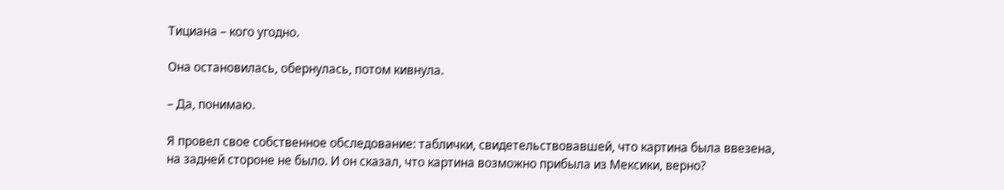Тициана – кого угодно.

Она остановилась, обернулась, потом кивнула.

– Да, понимаю.

Я провел свое собственное обследование: таблички, свидетельствовавшей, что картина была ввезена, на задней стороне не было. И он сказал, что картина возможно прибыла из Мексики, верно?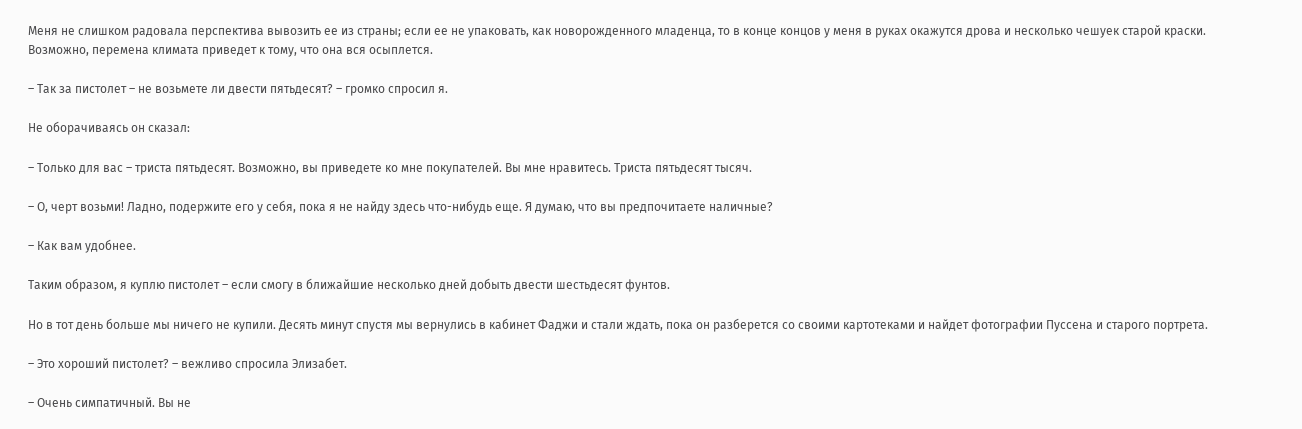Меня не слишком радовала перспектива вывозить ее из страны; если ее не упаковать, как новорожденного младенца, то в конце концов у меня в руках окажутся дрова и несколько чешуек старой краски. Возможно, перемена климата приведет к тому, что она вся осыплется.

– Так за пистолет – не возьмете ли двести пятьдесят? – громко спросил я.

Не оборачиваясь он сказал:

– Только для вас – триста пятьдесят. Возможно, вы приведете ко мне покупателей. Вы мне нравитесь. Триста пятьдесят тысяч.

– О, черт возьми! Ладно, подержите его у себя, пока я не найду здесь что-нибудь еще. Я думаю, что вы предпочитаете наличные?

– Как вам удобнее.

Таким образом, я куплю пистолет – если смогу в ближайшие несколько дней добыть двести шестьдесят фунтов.

Но в тот день больше мы ничего не купили. Десять минут спустя мы вернулись в кабинет Фаджи и стали ждать, пока он разберется со своими картотеками и найдет фотографии Пуссена и старого портрета.

– Это хороший пистолет? – вежливо спросила Элизабет.

– Очень симпатичный. Вы не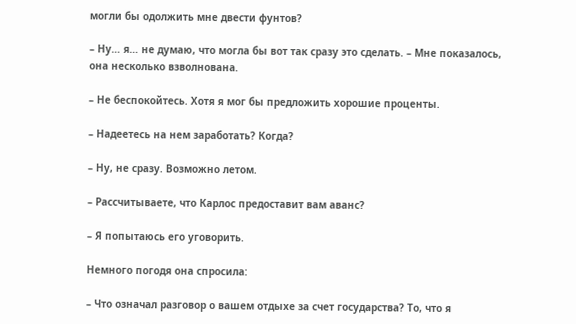могли бы одолжить мне двести фунтов?

– Ну… я… не думаю, что могла бы вот так сразу это сделать. – Мне показалось, она несколько взволнована.

– Не беспокойтесь. Хотя я мог бы предложить хорошие проценты.

– Надеетесь на нем заработать? Когда?

– Ну, не сразу. Возможно летом.

– Рассчитываете, что Карлос предоставит вам аванс?

– Я попытаюсь его уговорить.

Немного погодя она спросила:

– Что означал разговор о вашем отдыхе за счет государства? То, что я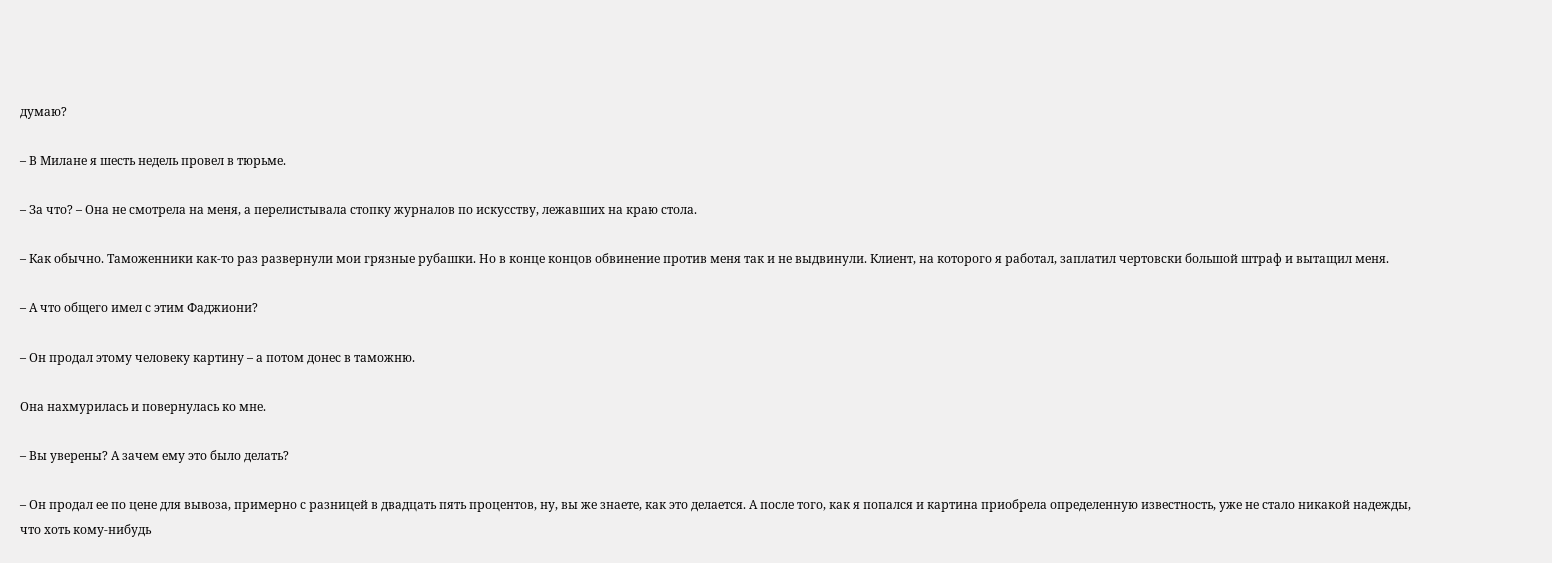думаю?

– В Милане я шесть недель провел в тюрьме.

– За что? – Она не смотрела на меня, а перелистывала стопку журналов по искусству, лежавших на краю стола.

– Как обычно. Таможенники как-то раз развернули мои грязные рубашки. Но в конце концов обвинение против меня так и не выдвинули. Клиент, на которого я работал, заплатил чертовски большой штраф и вытащил меня.

– А что общего имел с этим Фаджиони?

– Он продал этому человеку картину – а потом донес в таможню.

Она нахмурилась и повернулась ко мне.

– Вы уверены? А зачем ему это было делать?

– Он продал ее по цене для вывоза, примерно с разницей в двадцать пять процентов, ну, вы же знаете, как это делается. А после того, как я попался и картина приобрела определенную известность, уже не стало никакой надежды, что хоть кому-нибудь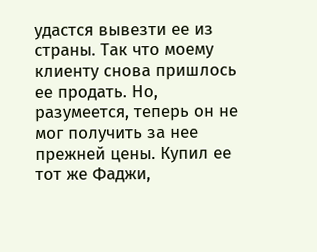удастся вывезти ее из страны. Так что моему клиенту снова пришлось ее продать. Но, разумеется, теперь он не мог получить за нее прежней цены. Купил ее тот же Фаджи,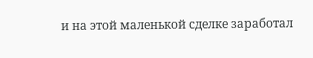и на этой маленькой сделке заработал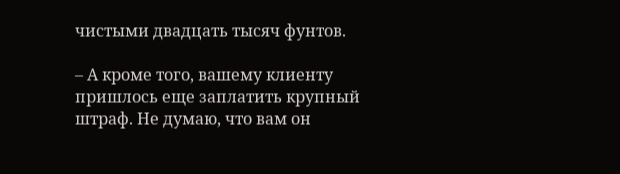чистыми двадцать тысяч фунтов.

– А кроме того, вашему клиенту пришлось еще заплатить крупный штраф. Не думаю, что вам он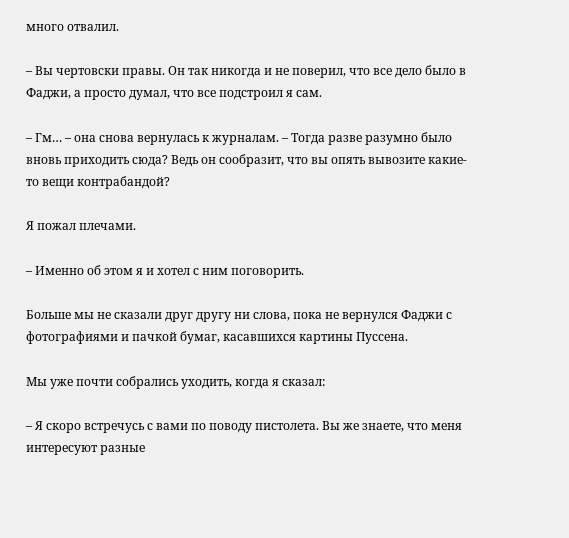много отвалил.

– Вы чертовски правы. Он так никогда и не поверил, что все дело было в Фаджи, а просто думал, что все подстроил я сам.

– Гм… – она снова вернулась к журналам. – Тогда разве разумно было вновь приходить сюда? Ведь он сообразит, что вы опять вывозите какие-то вещи контрабандой?

Я пожал плечами.

– Именно об этом я и хотел с ним поговорить.

Больше мы не сказали друг другу ни слова, пока не вернулся Фаджи с фотографиями и пачкой бумаг, касавшихся картины Пуссена.

Мы уже почти собрались уходить, когда я сказал:

– Я скоро встречусь с вами по поводу пистолета. Вы же знаете, что меня интересуют разные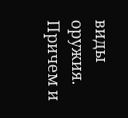виды оружия. Причем и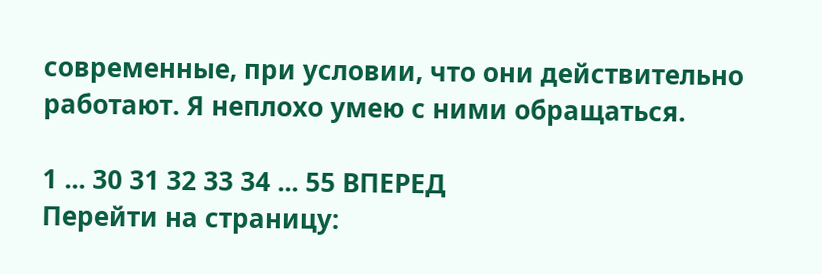современные, при условии, что они действительно работают. Я неплохо умею с ними обращаться.

1 ... 30 31 32 33 34 ... 55 ВПЕРЕД
Перейти на страницу: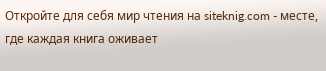Откройте для себя мир чтения на siteknig.com - месте, где каждая книга оживает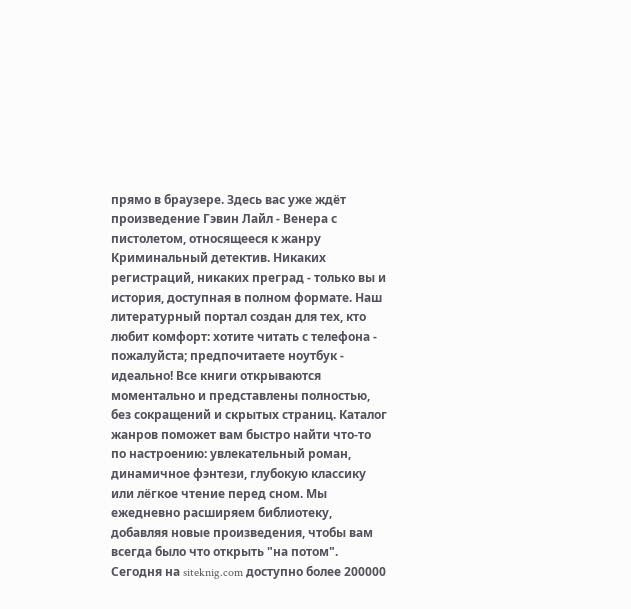прямо в браузере. Здесь вас уже ждёт произведение Гэвин Лайл - Венера с пистолетом, относящееся к жанру Криминальный детектив. Никаких регистраций, никаких преград - только вы и история, доступная в полном формате. Наш литературный портал создан для тех, кто любит комфорт: хотите читать с телефона - пожалуйста; предпочитаете ноутбук - идеально! Все книги открываются моментально и представлены полностью, без сокращений и скрытых страниц. Каталог жанров поможет вам быстро найти что-то по настроению: увлекательный роман, динамичное фэнтези, глубокую классику или лёгкое чтение перед сном. Мы ежедневно расширяем библиотеку, добавляя новые произведения, чтобы вам всегда было что открыть "на потом". Сегодня на siteknig.com доступно более 200000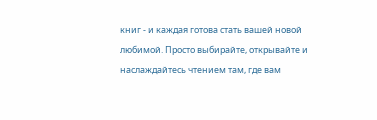книг - и каждая готова стать вашей новой любимой. Просто выбирайте, открывайте и наслаждайтесь чтением там, где вам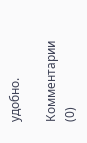удобно.

Комментарии (0)